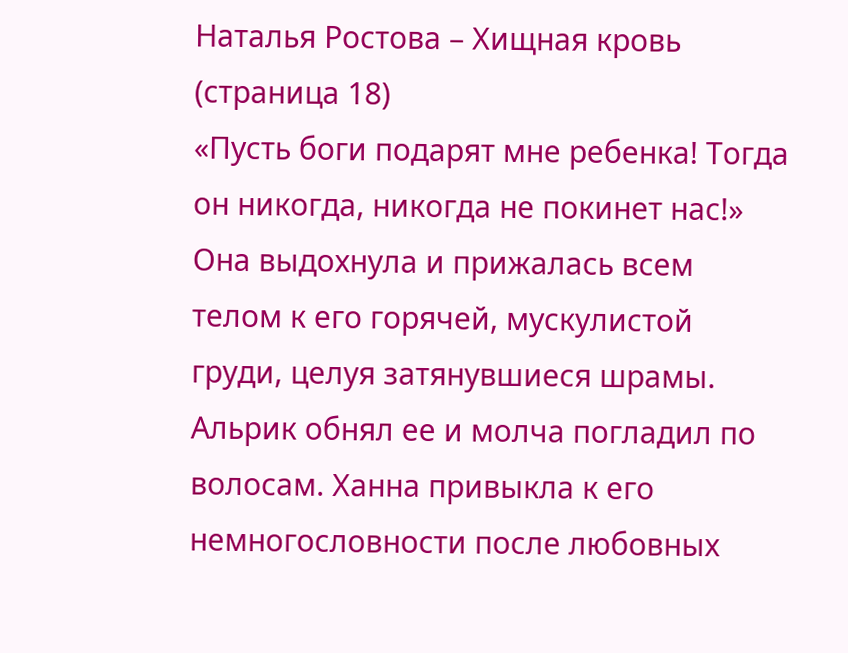Наталья Ростова – Хищная кровь (страница 18)
«Пусть боги подарят мне ребенка! Тогда он никогда, никогда не покинет нас!»
Она выдохнула и прижалась всем телом к его горячей, мускулистой груди, целуя затянувшиеся шрамы. Альрик обнял ее и молча погладил по волосам. Ханна привыкла к его немногословности после любовных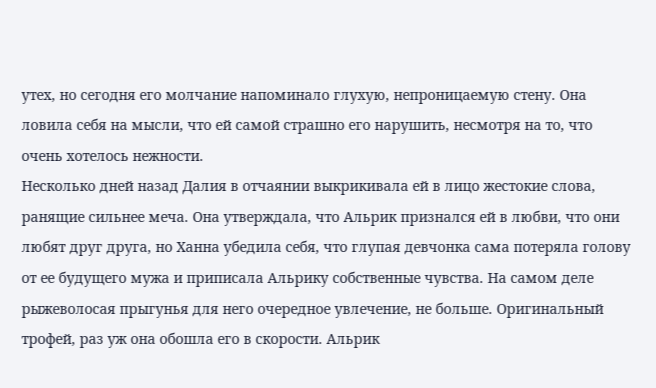утех, но сегодня его молчание напоминало глухую, непроницаемую стену. Она ловила себя на мысли, что ей самой страшно его нарушить, несмотря на то, что очень хотелось нежности.
Несколько дней назад Далия в отчаянии выкрикивала ей в лицо жестокие слова, ранящие сильнее меча. Она утверждала, что Альрик признался ей в любви, что они любят друг друга, но Ханна убедила себя, что глупая девчонка сама потеряла голову от ее будущего мужа и приписала Альрику собственные чувства. На самом деле рыжеволосая прыгунья для него очередное увлечение, не больше. Оригинальный трофей, раз уж она обошла его в скорости. Альрик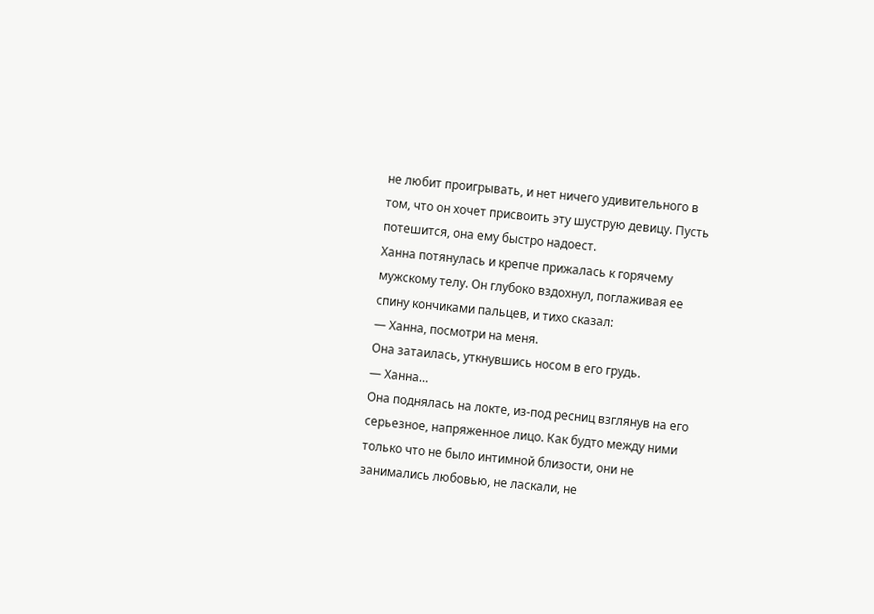не любит проигрывать, и нет ничего удивительного в том, что он хочет присвоить эту шуструю девицу. Пусть потешится, она ему быстро надоест.
Ханна потянулась и крепче прижалась к горячему мужскому телу. Он глубоко вздохнул, поглаживая ее спину кончиками пальцев, и тихо сказал:
— Ханна, посмотри на меня.
Она затаилась, уткнувшись носом в его грудь.
— Ханна…
Она поднялась на локте, из-под ресниц взглянув на его серьезное, напряженное лицо. Как будто между ними только что не было интимной близости, они не занимались любовью, не ласкали, не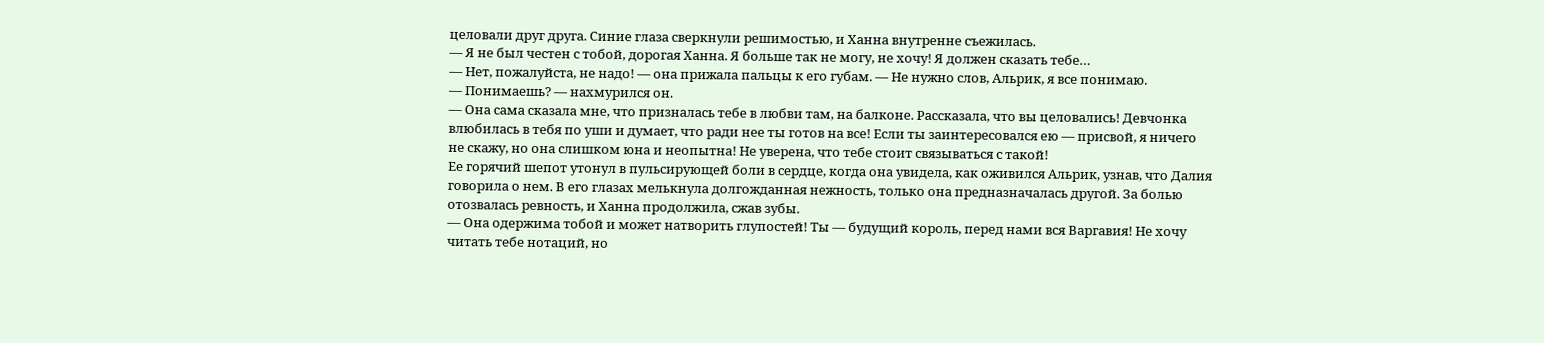целовали друг друга. Синие глаза сверкнули решимостью, и Ханна внутренне съежилась.
— Я не был честен с тобой, дорогая Ханна. Я больше так не могу, не хочу! Я должен сказать тебе…
— Нет, пожалуйста, не надо! — она прижала пальцы к его губам. — Не нужно слов, Альрик, я все понимаю.
— Понимаешь? — нахмурился он.
— Она сама сказала мне, что призналась тебе в любви там, на балконе. Рассказала, что вы целовались! Девчонка влюбилась в тебя по уши и думает, что ради нее ты готов на все! Если ты заинтересовался ею — присвой, я ничего не скажу, но она слишком юна и неопытна! Не уверена, что тебе стоит связываться с такой!
Ее горячий шепот утонул в пульсирующей боли в сердце, когда она увидела, как оживился Альрик, узнав, что Далия говорила о нем. В его глазах мелькнула долгожданная нежность, только она предназначалась другой. За болью отозвалась ревность, и Ханна продолжила, сжав зубы.
— Она одержима тобой и может натворить глупостей! Ты — будущий король, перед нами вся Варгавия! Не хочу читать тебе нотаций, но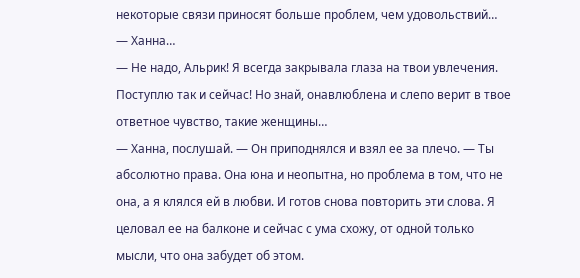некоторые связи приносят больше проблем, чем удовольствий…
— Ханна…
— Не надо, Альрик! Я всегда закрывала глаза на твои увлечения. Поступлю так и сейчас! Но знай, онавлюблена и слепо верит в твое ответное чувство, такие женщины…
— Ханна, послушай. — Он приподнялся и взял ее за плечо. — Ты абсолютно права. Она юна и неопытна, но проблема в том, что не она, а я клялся ей в любви. И готов снова повторить эти слова. Я целовал ее на балконе и сейчас с ума схожу, от одной только мысли, что она забудет об этом.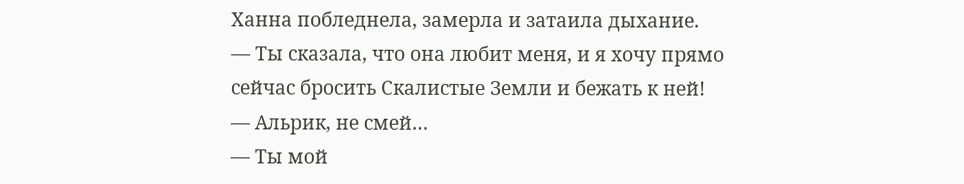Ханна побледнела, замерла и затаила дыхание.
— Ты сказала, что она любит меня, и я хочу прямо сейчас бросить Скалистые Земли и бежать к ней!
— Альрик, не смей…
— Ты мой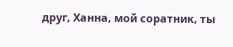друг, Ханна, мой соратник, ты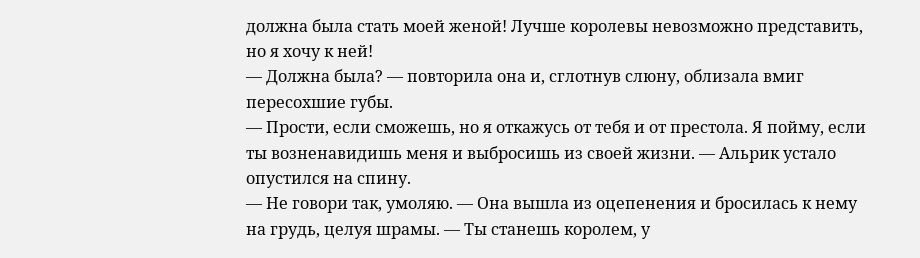должна была стать моей женой! Лучше королевы невозможно представить, но я хочу к ней!
— Должна была? — повторила она и, сглотнув слюну, облизала вмиг пересохшие губы.
— Прости, если сможешь, но я откажусь от тебя и от престола. Я пойму, если ты возненавидишь меня и выбросишь из своей жизни. — Альрик устало опустился на спину.
— Не говори так, умоляю. — Она вышла из оцепенения и бросилась к нему на грудь, целуя шрамы. — Ты станешь королем, у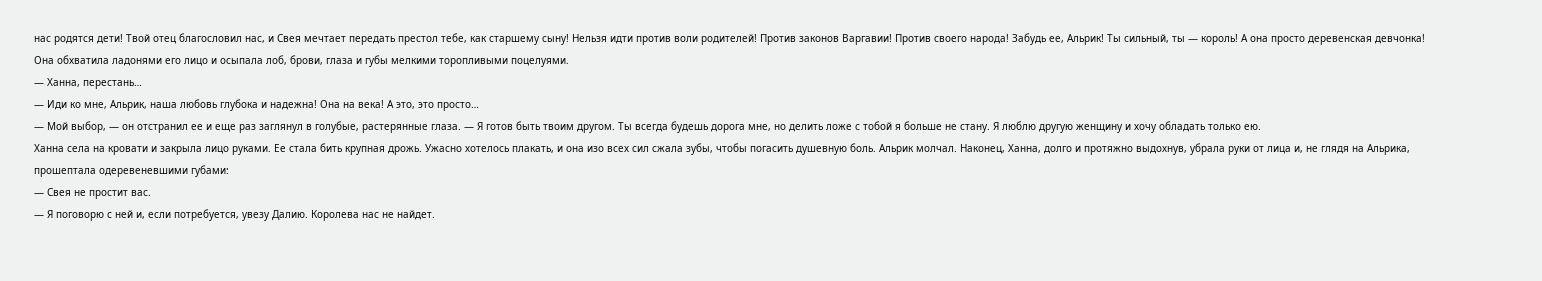нас родятся дети! Твой отец благословил нас, и Свея мечтает передать престол тебе, как старшему сыну! Нельзя идти против воли родителей! Против законов Варгавии! Против своего народа! Забудь ее, Альрик! Ты сильный, ты — король! А она просто деревенская девчонка!
Она обхватила ладонями его лицо и осыпала лоб, брови, глаза и губы мелкими торопливыми поцелуями.
— Ханна, перестань…
— Иди ко мне, Альрик, наша любовь глубока и надежна! Она на века! А это, это просто…
— Мой выбор, — он отстранил ее и еще раз заглянул в голубые, растерянные глаза. — Я готов быть твоим другом. Ты всегда будешь дорога мне, но делить ложе с тобой я больше не стану. Я люблю другую женщину и хочу обладать только ею.
Ханна села на кровати и закрыла лицо руками. Ее стала бить крупная дрожь. Ужасно хотелось плакать, и она изо всех сил сжала зубы, чтобы погасить душевную боль. Альрик молчал. Наконец, Ханна, долго и протяжно выдохнув, убрала руки от лица и, не глядя на Альрика, прошептала одеревеневшими губами:
— Свея не простит вас.
— Я поговорю с ней и, если потребуется, увезу Далию. Королева нас не найдет.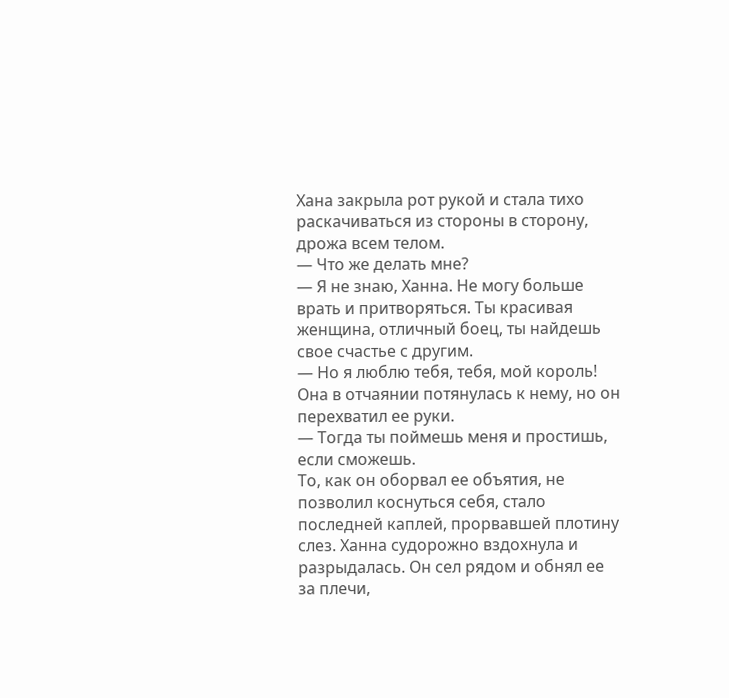Хана закрыла рот рукой и стала тихо раскачиваться из стороны в сторону, дрожа всем телом.
— Что же делать мне?
— Я не знаю, Ханна. Не могу больше врать и притворяться. Ты красивая женщина, отличный боец, ты найдешь свое счастье с другим.
— Но я люблю тебя, тебя, мой король!
Она в отчаянии потянулась к нему, но он перехватил ее руки.
— Тогда ты поймешь меня и простишь, если сможешь.
То, как он оборвал ее объятия, не позволил коснуться себя, стало последней каплей, прорвавшей плотину слез. Ханна судорожно вздохнула и разрыдалась. Он сел рядом и обнял ее за плечи,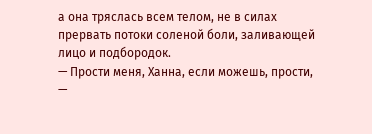а она тряслась всем телом, не в силах прервать потоки соленой боли, заливающей лицо и подбородок.
— Прости меня, Ханна, если можешь, прости, —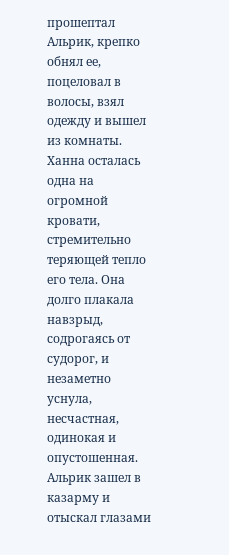прошептал Альрик, крепко обнял ее, поцеловал в волосы, взял одежду и вышел из комнаты.
Ханна осталась одна на огромной кровати, стремительно теряющей тепло его тела. Она долго плакала навзрыд, содрогаясь от судорог, и незаметно уснула, несчастная, одинокая и опустошенная.
Альрик зашел в казарму и отыскал глазами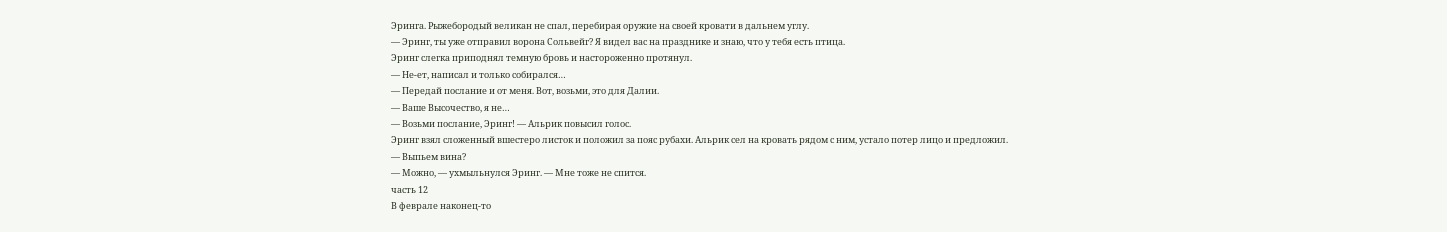Эринга. Рыжебородый великан не спал, перебирая оружие на своей кровати в дальнем углу.
— Эринг, ты уже отправил ворона Сольвейг? Я видел вас на празднике и знаю, что у тебя есть птица.
Эринг слегка приподнял темную бровь и настороженно протянул.
— Не-ет, написал и только собирался…
— Передай послание и от меня. Вот, возьми, это для Далии.
— Ваше Высочество, я не…
— Возьми послание, Эринг! — Альрик повысил голос.
Эринг взял сложенный вшестеро листок и положил за пояс рубахи. Альрик сел на кровать рядом с ним, устало потер лицо и предложил.
— Выпьем вина?
— Можно, — ухмыльнулся Эринг. — Мне тоже не спится.
часть 12
В феврале наконец-то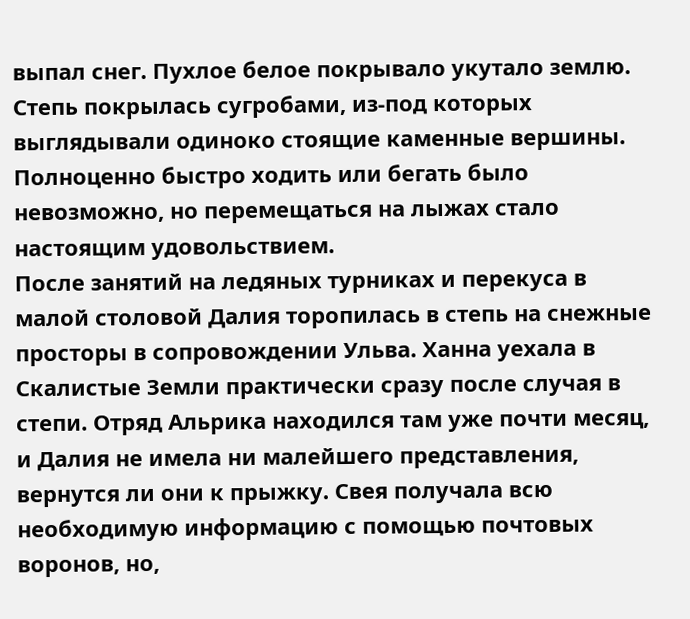выпал снег. Пухлое белое покрывало укутало землю. Степь покрылась сугробами, из-под которых выглядывали одиноко стоящие каменные вершины. Полноценно быстро ходить или бегать было невозможно, но перемещаться на лыжах стало настоящим удовольствием.
После занятий на ледяных турниках и перекуса в малой столовой Далия торопилась в степь на снежные просторы в сопровождении Ульва. Ханна уехала в Скалистые Земли практически сразу после случая в степи. Отряд Альрика находился там уже почти месяц, и Далия не имела ни малейшего представления, вернутся ли они к прыжку. Свея получала всю необходимую информацию с помощью почтовых воронов, но,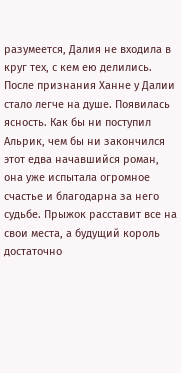разумеется, Далия не входила в круг тех, с кем ею делились.
После признания Ханне у Далии стало легче на душе. Появилась ясность. Как бы ни поступил Альрик, чем бы ни закончился этот едва начавшийся роман, она уже испытала огромное счастье и благодарна за него судьбе. Прыжок расставит все на свои места, а будущий король достаточно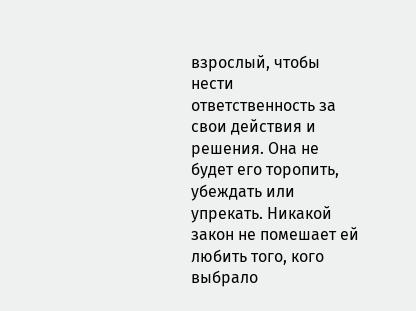взрослый, чтобы нести ответственность за свои действия и решения. Она не будет его торопить, убеждать или упрекать. Никакой закон не помешает ей любить того, кого выбрало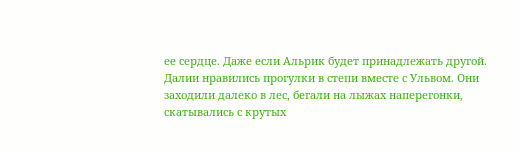ее сердце. Даже если Альрик будет принадлежать другой.
Далии нравились прогулки в степи вместе с Ульвом. Они заходили далеко в лес, бегали на лыжах наперегонки, скатывались с крутых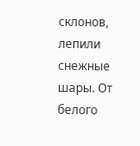склонов, лепили снежные шары. От белого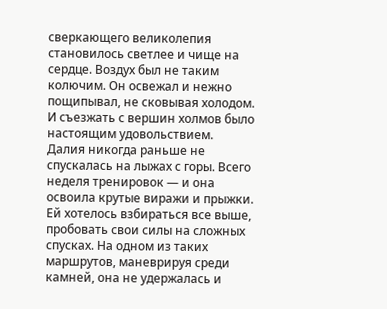сверкающего великолепия становилось светлее и чище на сердце. Воздух был не таким колючим. Он освежал и нежно пощипывал, не сковывая холодом. И съезжать с вершин холмов было настоящим удовольствием.
Далия никогда раньше не спускалась на лыжах с горы. Всего неделя тренировок — и она освоила крутые виражи и прыжки. Ей хотелось взбираться все выше, пробовать свои силы на сложных спусках. На одном из таких маршрутов, маневрируя среди камней, она не удержалась и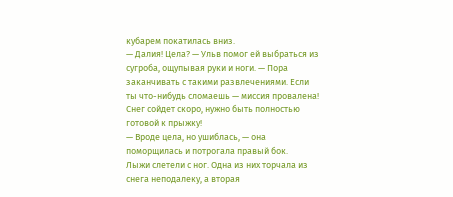кубарем покатилась вниз.
— Далия! Цела? — Ульв помог ей выбраться из сугроба, ощупывая руки и ноги. — Пора заканчивать с такими развлечениями. Если ты что-нибудь сломаешь — миссия провалена! Снег сойдет скоро, нужно быть полностью готовой к прыжку!
— Вроде цела, но ушиблась, — она поморщилась и потрогала правый бок.
Лыжи слетели с ног. Одна из них торчала из снега неподалеку, а вторая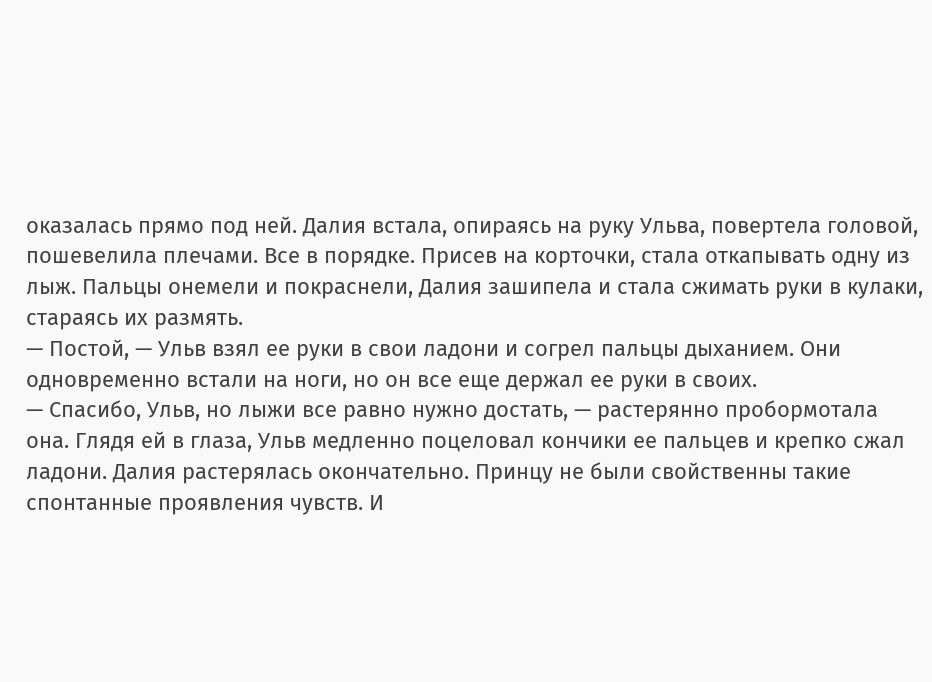оказалась прямо под ней. Далия встала, опираясь на руку Ульва, повертела головой, пошевелила плечами. Все в порядке. Присев на корточки, стала откапывать одну из лыж. Пальцы онемели и покраснели, Далия зашипела и стала сжимать руки в кулаки, стараясь их размять.
— Постой, — Ульв взял ее руки в свои ладони и согрел пальцы дыханием. Они одновременно встали на ноги, но он все еще держал ее руки в своих.
— Спасибо, Ульв, но лыжи все равно нужно достать, — растерянно пробормотала она. Глядя ей в глаза, Ульв медленно поцеловал кончики ее пальцев и крепко сжал ладони. Далия растерялась окончательно. Принцу не были свойственны такие спонтанные проявления чувств. И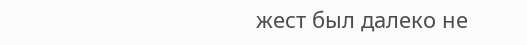жест был далеко не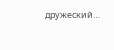дружеский…